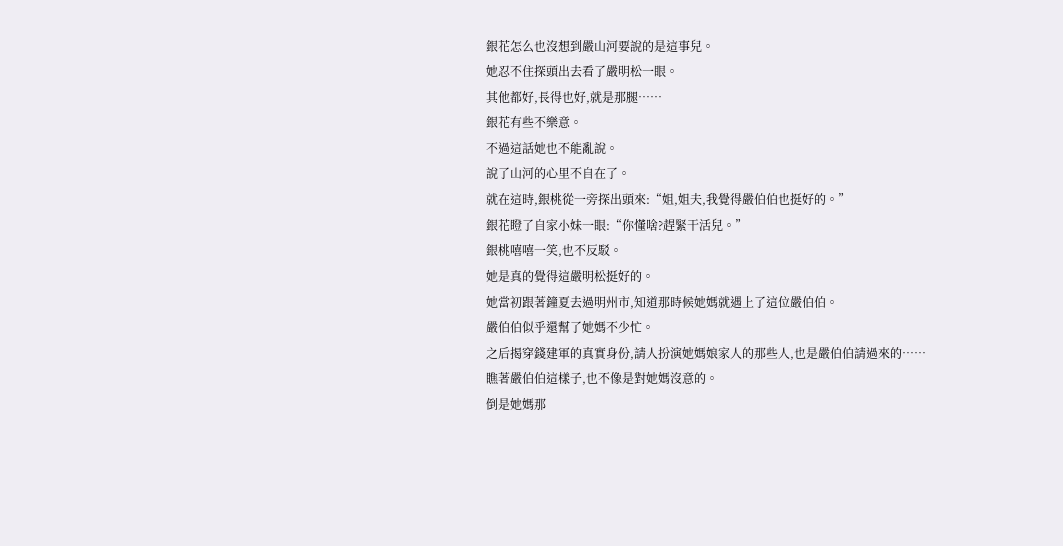銀花怎么也沒想到嚴山河要說的是這事兒。
她忍不住探頭出去看了嚴明松一眼。
其他都好,長得也好,就是那腿……
銀花有些不樂意。
不過這話她也不能亂說。
說了山河的心里不自在了。
就在這時,銀桃從一旁探出頭來:“姐,姐夫,我覺得嚴伯伯也挺好的。”
銀花瞪了自家小妹一眼:“你懂啥?趕緊干活兒。”
銀桃嘻嘻一笑,也不反駁。
她是真的覺得這嚴明松挺好的。
她當初跟著鐘夏去過明州市,知道那時候她媽就遇上了這位嚴伯伯。
嚴伯伯似乎還幫了她媽不少忙。
之后揭穿錢建軍的真實身份,請人扮演她媽娘家人的那些人,也是嚴伯伯請過來的……
瞧著嚴伯伯這樣子,也不像是對她媽沒意的。
倒是她媽那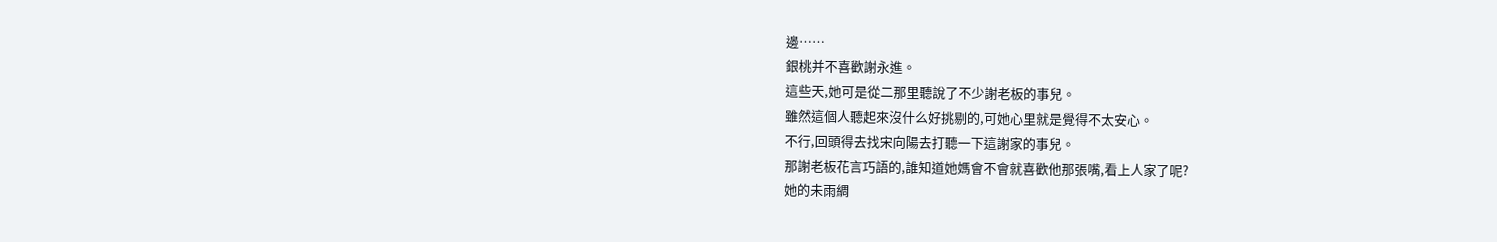邊……
銀桃并不喜歡謝永進。
這些天,她可是從二那里聽說了不少謝老板的事兒。
雖然這個人聽起來沒什么好挑剔的,可她心里就是覺得不太安心。
不行,回頭得去找宋向陽去打聽一下這謝家的事兒。
那謝老板花言巧語的,誰知道她媽會不會就喜歡他那張嘴,看上人家了呢?
她的未雨綢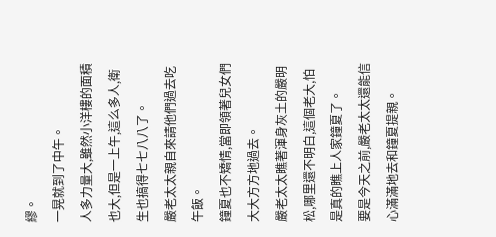繆。
一晃就到了中午。
人多力量大,雖然小洋樓的面積也大,但是一上午,這么多人,衛生也搞得七七八八了。
嚴老太太親自來請他們過去吃午飯。
鐘夏也不矯情,當即領著兒女們大大方方地過去。
嚴老太太瞧著渾身灰土的嚴明松,哪里還不明白,這個老大,怕是真的瞧上人家鐘夏了。
要是今天之前,嚴老太太還能信心滿滿地去和鐘夏提親。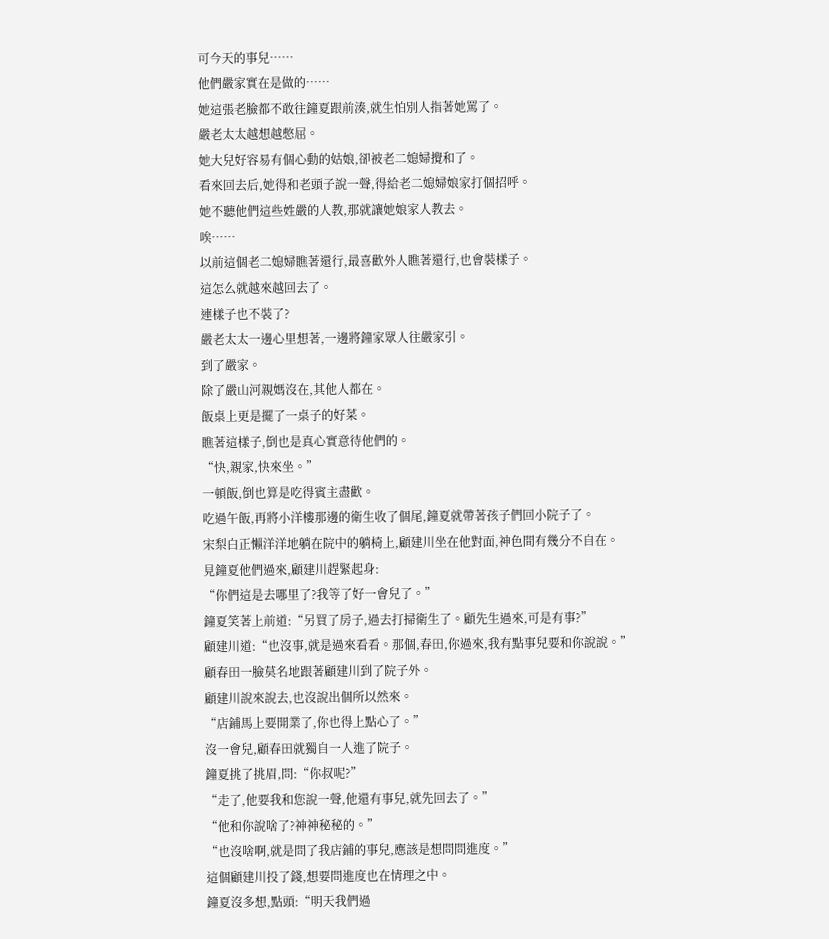可今天的事兒……
他們嚴家實在是做的……
她這張老臉都不敢往鐘夏跟前湊,就生怕別人指著她罵了。
嚴老太太越想越憋屈。
她大兒好容易有個心動的姑娘,卻被老二媳婦攪和了。
看來回去后,她得和老頭子說一聲,得給老二媳婦娘家打個招呼。
她不聽他們這些姓嚴的人教,那就讓她娘家人教去。
唉……
以前這個老二媳婦瞧著還行,最喜歡外人瞧著還行,也會裝樣子。
這怎么就越來越回去了。
連樣子也不裝了?
嚴老太太一邊心里想著,一邊將鐘家眾人往嚴家引。
到了嚴家。
除了嚴山河親媽沒在,其他人都在。
飯桌上更是擺了一桌子的好菜。
瞧著這樣子,倒也是真心實意待他們的。
“快,親家,快來坐。”
一頓飯,倒也算是吃得賓主盡歡。
吃過午飯,再將小洋樓那邊的衛生收了個尾,鐘夏就帶著孩子們回小院子了。
宋梨白正懶洋洋地躺在院中的躺椅上,顧建川坐在他對面,神色間有幾分不自在。
見鐘夏他們過來,顧建川趕緊起身:
“你們這是去哪里了?我等了好一會兒了。”
鐘夏笑著上前道:“另買了房子,過去打掃衛生了。顧先生過來,可是有事?”
顧建川道:“也沒事,就是過來看看。那個,春田,你過來,我有點事兒要和你說說。”
顧春田一臉莫名地跟著顧建川到了院子外。
顧建川說來說去,也沒說出個所以然來。
“店鋪馬上要開業了,你也得上點心了。”
沒一會兒,顧春田就獨自一人進了院子。
鐘夏挑了挑眉,問:“你叔呢?”
“走了,他要我和您說一聲,他還有事兒,就先回去了。”
“他和你說啥了?神神秘秘的。”
“也沒啥啊,就是問了我店鋪的事兒,應該是想問問進度。”
這個顧建川投了錢,想要問進度也在情理之中。
鐘夏沒多想,點頭:“明天我們過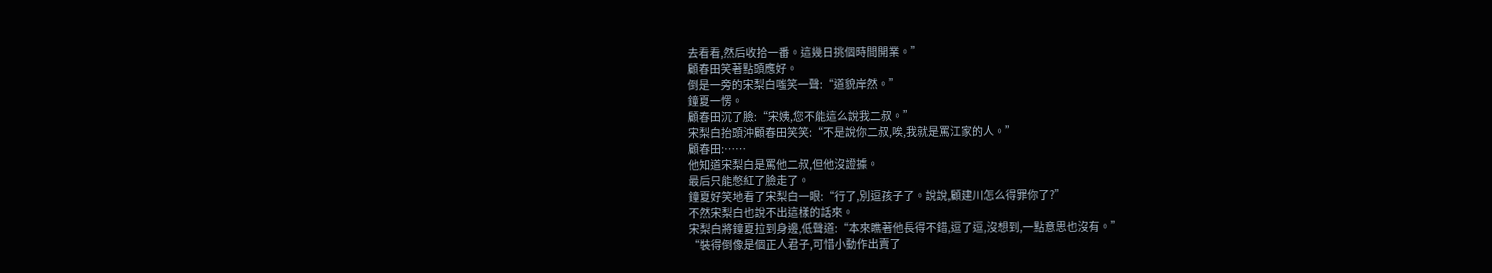去看看,然后收拾一番。這幾日挑個時間開業。”
顧春田笑著點頭應好。
倒是一旁的宋梨白嗤笑一聲:“道貌岸然。”
鐘夏一愣。
顧春田沉了臉:“宋姨,您不能這么說我二叔。”
宋梨白抬頭沖顧春田笑笑:“不是說你二叔,唉,我就是罵江家的人。”
顧春田:……
他知道宋梨白是罵他二叔,但他沒證據。
最后只能憋紅了臉走了。
鐘夏好笑地看了宋梨白一眼:“行了,別逗孩子了。說說,顧建川怎么得罪你了?”
不然宋梨白也說不出這樣的話來。
宋梨白將鐘夏拉到身邊,低聲道:“本來瞧著他長得不錯,逗了逗,沒想到,一點意思也沒有。”
“裝得倒像是個正人君子,可惜小動作出賣了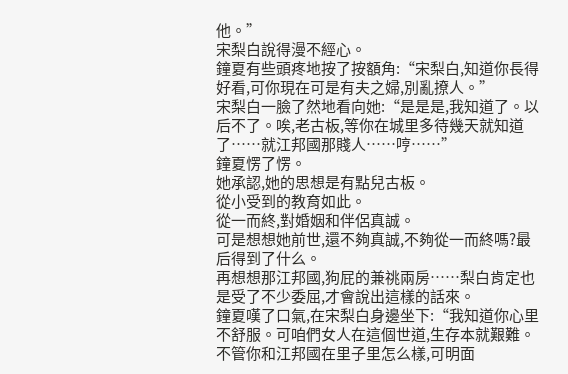他。”
宋梨白說得漫不經心。
鐘夏有些頭疼地按了按額角:“宋梨白,知道你長得好看,可你現在可是有夫之婦,別亂撩人。”
宋梨白一臉了然地看向她:“是是是,我知道了。以后不了。唉,老古板,等你在城里多待幾天就知道了……就江邦國那賤人……哼……”
鐘夏愣了愣。
她承認,她的思想是有點兒古板。
從小受到的教育如此。
從一而終,對婚姻和伴侶真誠。
可是想想她前世,還不夠真誠,不夠從一而終嗎?最后得到了什么。
再想想那江邦國,狗屁的兼祧兩房……梨白肯定也是受了不少委屈,才會說出這樣的話來。
鐘夏嘆了口氣,在宋梨白身邊坐下:“我知道你心里不舒服。可咱們女人在這個世道,生存本就艱難。不管你和江邦國在里子里怎么樣,可明面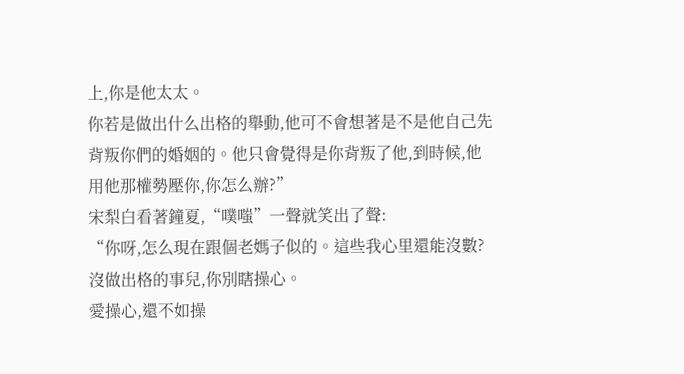上,你是他太太。
你若是做出什么出格的舉動,他可不會想著是不是他自己先背叛你們的婚姻的。他只會覺得是你背叛了他,到時候,他用他那權勢壓你,你怎么辦?”
宋梨白看著鐘夏,“噗嗤”一聲就笑出了聲:
“你呀,怎么現在跟個老媽子似的。這些我心里還能沒數?沒做出格的事兒,你別瞎操心。
愛操心,還不如操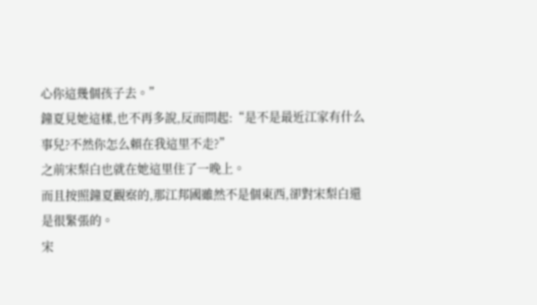心你這幾個孩子去。”
鐘夏見她這樣,也不再多說,反而問起:“是不是最近江家有什么事兒?不然你怎么賴在我這里不走?”
之前宋梨白也就在她這里住了一晚上。
而且按照鐘夏觀察的,那江邦國雖然不是個東西,卻對宋梨白還是很緊張的。
宋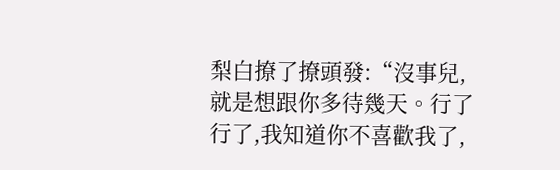梨白撩了撩頭發:“沒事兒,就是想跟你多待幾天。行了行了,我知道你不喜歡我了,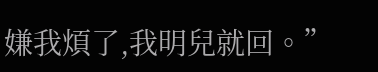嫌我煩了,我明兒就回。”